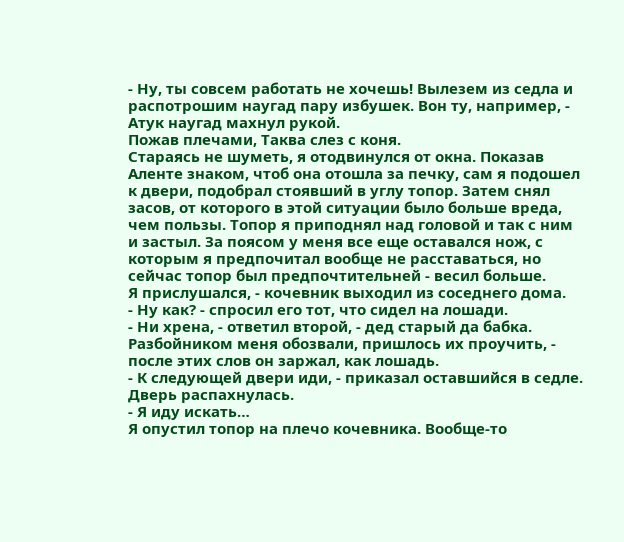- Ну, ты совсем работать не хочешь! Вылезем из седла и распотрошим наугад пару избушек. Вон ту, например, - Атук наугад махнул рукой.
Пожав плечами, Таква слез с коня.
Стараясь не шуметь, я отодвинулся от окна. Показав Аленте знаком, чтоб она отошла за печку, сам я подошел к двери, подобрал стоявший в углу топор. Затем снял засов, от которого в этой ситуации было больше вреда, чем пользы. Топор я приподнял над головой и так с ним и застыл. За поясом у меня все еще оставался нож, с которым я предпочитал вообще не расставаться, но сейчас топор был предпочтительней - весил больше.
Я прислушался, - кочевник выходил из соседнего дома.
- Ну как? - спросил его тот, что сидел на лошади.
- Ни хрена, - ответил второй, - дед старый да бабка. Разбойником меня обозвали, пришлось их проучить, - после этих слов он заржал, как лошадь.
- К следующей двери иди, - приказал оставшийся в седле.
Дверь распахнулась.
- Я иду искать…
Я опустил топор на плечо кочевника. Вообще-то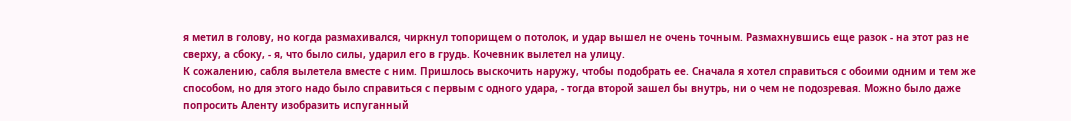я метил в голову, но когда размахивался, чиркнул топорищем о потолок, и удар вышел не очень точным. Размахнувшись еще разок - на этот раз не сверху, а сбоку, - я, что было силы, ударил его в грудь. Кочевник вылетел на улицу.
К сожалению, сабля вылетела вместе с ним. Пришлось выскочить наружу, чтобы подобрать ее. Сначала я хотел справиться с обоими одним и тем же способом, но для этого надо было справиться с первым с одного удара, - тогда второй зашел бы внутрь, ни о чем не подозревая. Можно было даже попросить Аленту изобразить испуганный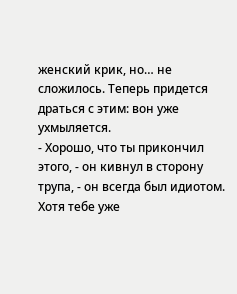женский крик, но… не сложилось. Теперь придется драться с этим: вон уже ухмыляется.
- Хорошо, что ты прикончил этого, - он кивнул в сторону трупа, - он всегда был идиотом. Хотя тебе уже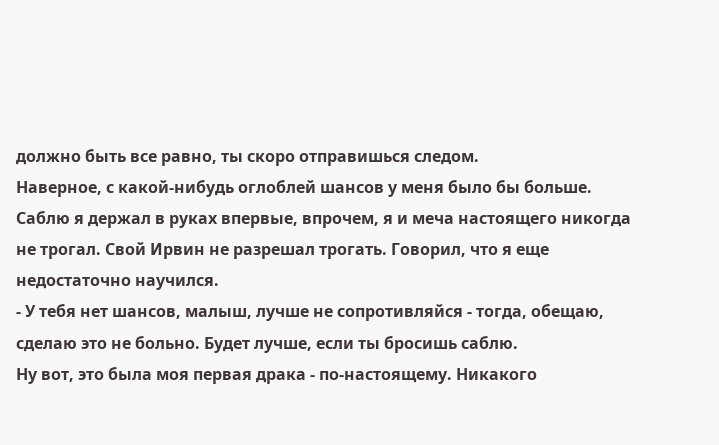должно быть все равно, ты скоро отправишься следом.
Наверное, с какой-нибудь оглоблей шансов у меня было бы больше. Саблю я держал в руках впервые, впрочем, я и меча настоящего никогда не трогал. Свой Ирвин не разрешал трогать. Говорил, что я еще недостаточно научился.
- У тебя нет шансов, малыш, лучше не сопротивляйся - тогда, обещаю, сделаю это не больно. Будет лучше, если ты бросишь саблю.
Ну вот, это была моя первая драка - по-настоящему. Никакого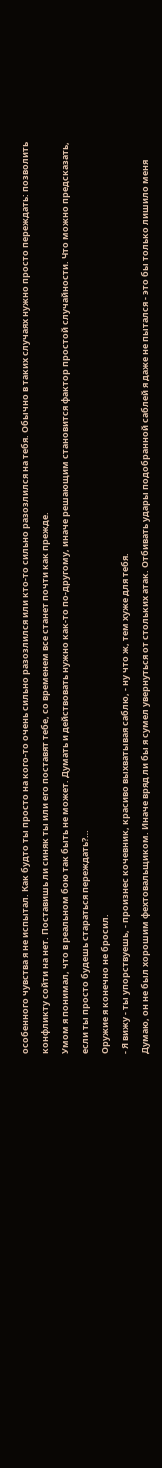особенного чувства я не испытал. Как будто ты просто на кого-то очень сильно разозлился или кто-то сильно разозлился на тебя. Обычно в таких случаях нужно просто переждать: позволить конфликту сойти на нет. Поставишь ли синяк ты или его поставят тебе, со временем все станет почти как прежде.
Умом я понимал, что в реальном бою так быть не может. Думать и действовать нужно как-то по-другому, иначе решающим становится фактор простой случайности. Что можно предсказать, если ты просто будешь стараться переждать?…
Оружие я конечно не бросил.
- Я вижу - ты упорствуешь, - произнес кочевник, красиво выхватывая саблю, - ну что ж, тем хуже для тебя.
Думаю, он не был хорошим фехтовальщиком. Иначе вряд ли бы я сумел увернуться от стольких атак. Отбивать удары подобранной саблей я даже не пытался - это бы только лишило меня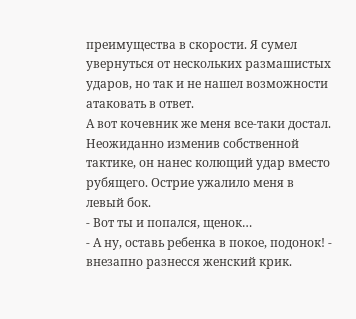преимущества в скорости. Я сумел увернуться от нескольких размашистых ударов, но так и не нашел возможности атаковать в ответ.
А вот кочевник же меня все-таки достал. Неожиданно изменив собственной тактике, он нанес колющий удар вместо рубящего. Острие ужалило меня в левый бок.
- Вот ты и попался, щенок…
- А ну, оставь ребенка в покое, подонок! - внезапно разнесся женский крик.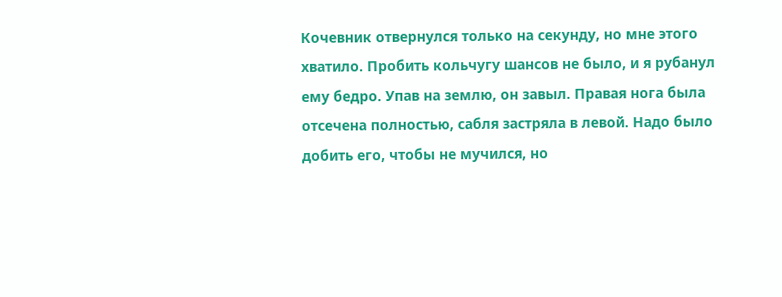Кочевник отвернулся только на секунду, но мне этого хватило. Пробить кольчугу шансов не было, и я рубанул ему бедро. Упав на землю, он завыл. Правая нога была отсечена полностью, сабля застряла в левой. Надо было добить его, чтобы не мучился, но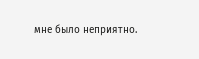мне было неприятно.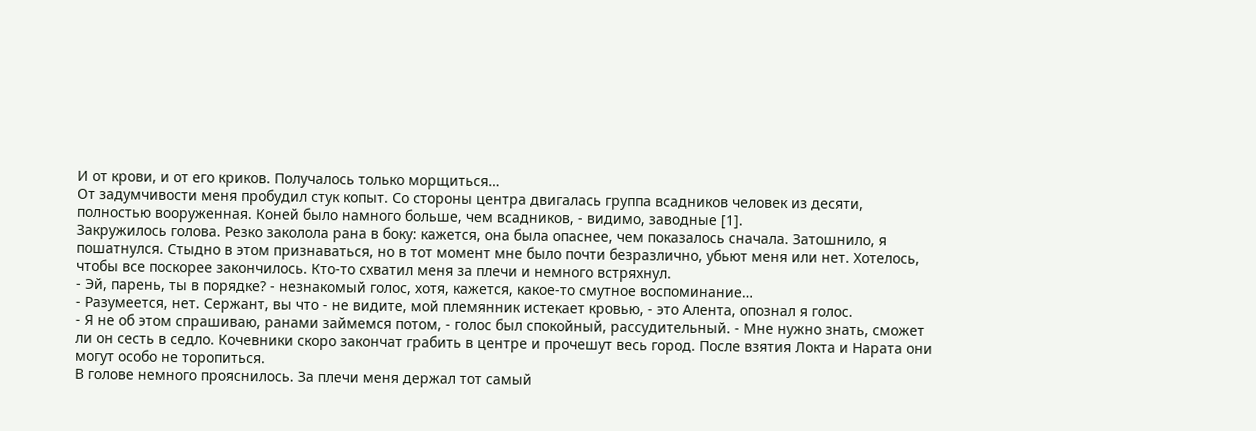И от крови, и от его криков. Получалось только морщиться…
От задумчивости меня пробудил стук копыт. Со стороны центра двигалась группа всадников человек из десяти, полностью вооруженная. Коней было намного больше, чем всадников, - видимо, заводные [1].
Закружилось голова. Резко заколола рана в боку: кажется, она была опаснее, чем показалось сначала. Затошнило, я пошатнулся. Стыдно в этом признаваться, но в тот момент мне было почти безразлично, убьют меня или нет. Хотелось, чтобы все поскорее закончилось. Кто-то схватил меня за плечи и немного встряхнул.
- Эй, парень, ты в порядке? - незнакомый голос, хотя, кажется, какое-то смутное воспоминание…
- Разумеется, нет. Сержант, вы что - не видите, мой племянник истекает кровью, - это Алента, опознал я голос.
- Я не об этом спрашиваю, ранами займемся потом, - голос был спокойный, рассудительный. - Мне нужно знать, сможет ли он сесть в седло. Кочевники скоро закончат грабить в центре и прочешут весь город. После взятия Локта и Нарата они могут особо не торопиться.
В голове немного прояснилось. За плечи меня держал тот самый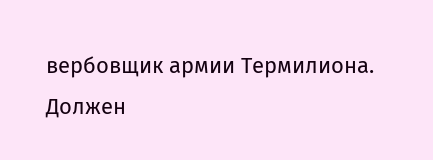вербовщик армии Термилиона. Должен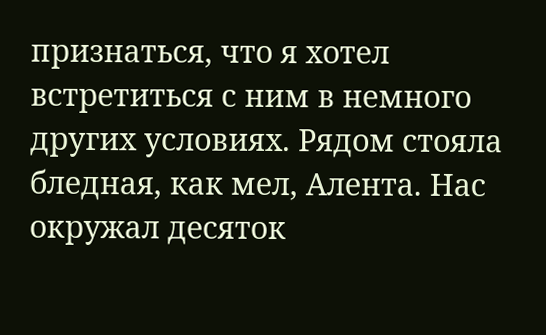признаться, что я хотел встретиться с ним в немного других условиях. Рядом стояла бледная, как мел, Алента. Нас окружал десяток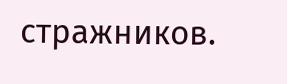стражников.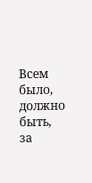Всем было, должно быть, за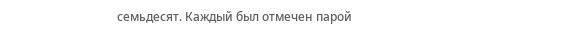семьдесят. Каждый был отмечен парой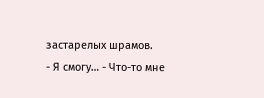застарелых шрамов.
- Я смогу… - Что-то мне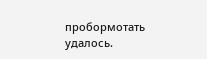пробормотать удалось.